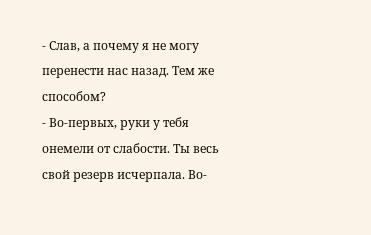- Слав, а почему я не могу перенести нас назад. Тем же способом?
- Во-первых, руки у тебя онемели от слабости. Ты весь свой резерв исчерпала. Во-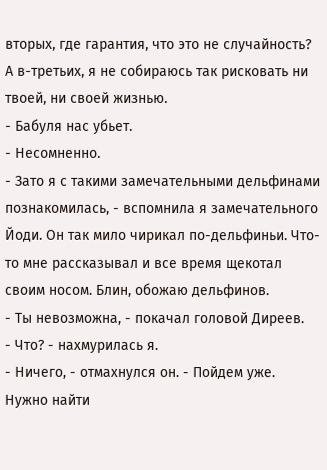вторых, где гарантия, что это не случайность? А в-третьих, я не собираюсь так рисковать ни твоей, ни своей жизнью.
- Бабуля нас убьет.
- Несомненно.
- Зато я с такими замечательными дельфинами познакомилась, - вспомнила я замечательного Йоди. Он так мило чирикал по-дельфиньи. Что-то мне рассказывал и все время щекотал своим носом. Блин, обожаю дельфинов.
- Ты невозможна, - покачал головой Диреев.
- Что? - нахмурилась я.
- Ничего, - отмахнулся он. - Пойдем уже. Нужно найти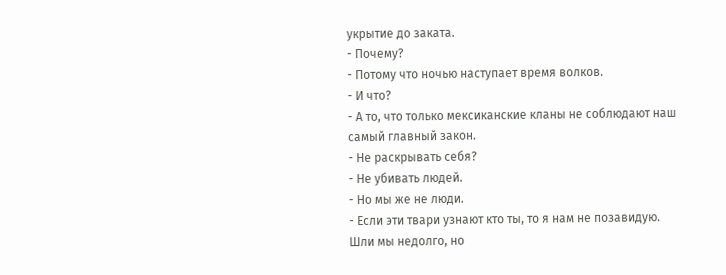укрытие до заката.
- Почему?
- Потому что ночью наступает время волков.
- И что?
- А то, что только мексиканские кланы не соблюдают наш самый главный закон.
- Не раскрывать себя?
- Не убивать людей.
- Но мы же не люди.
- Если эти твари узнают кто ты, то я нам не позавидую.
Шли мы недолго, но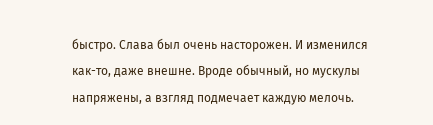быстро. Слава был очень насторожен. И изменился как-то, даже внешне. Вроде обычный, но мускулы напряжены, а взгляд подмечает каждую мелочь.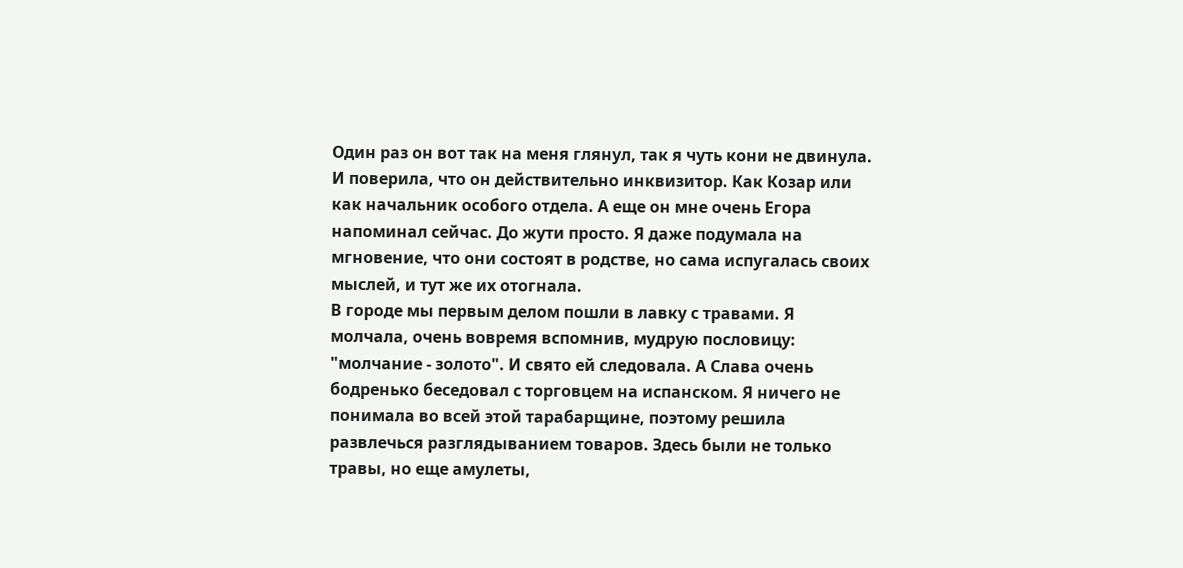Один раз он вот так на меня глянул, так я чуть кони не двинула. И поверила, что он действительно инквизитор. Как Козар или как начальник особого отдела. А еще он мне очень Егора напоминал сейчас. До жути просто. Я даже подумала на мгновение, что они состоят в родстве, но сама испугалась своих мыслей, и тут же их отогнала.
В городе мы первым делом пошли в лавку с травами. Я молчала, очень вовремя вспомнив, мудрую пословицу: "молчание - золото". И свято ей следовала. А Слава очень бодренько беседовал с торговцем на испанском. Я ничего не понимала во всей этой тарабарщине, поэтому решила развлечься разглядыванием товаров. Здесь были не только травы, но еще амулеты,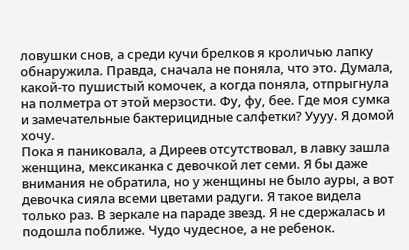ловушки снов, а среди кучи брелков я кроличью лапку обнаружила. Правда, сначала не поняла, что это. Думала, какой-то пушистый комочек, а когда поняла, отпрыгнула на полметра от этой мерзости. Фу, фу, бее. Где моя сумка и замечательные бактерицидные салфетки? Уууу. Я домой хочу.
Пока я паниковала, а Диреев отсутствовал, в лавку зашла женщина, мексиканка с девочкой лет семи. Я бы даже внимания не обратила, но у женщины не было ауры, а вот девочка сияла всеми цветами радуги. Я такое видела только раз. В зеркале на параде звезд. Я не сдержалась и подошла поближе. Чудо чудесное, а не ребенок.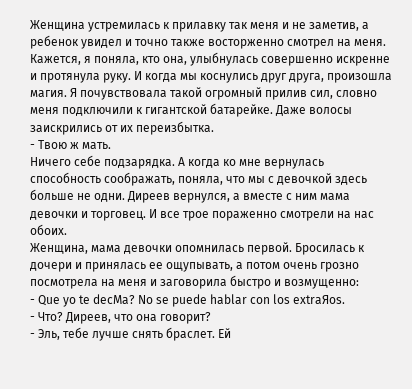Женщина устремилась к прилавку так меня и не заметив, а ребенок увидел и точно также восторженно смотрел на меня. Кажется, я поняла, кто она, улыбнулась совершенно искренне и протянула руку. И когда мы коснулись друг друга, произошла магия. Я почувствовала такой огромный прилив сил, словно меня подключили к гигантской батарейке. Даже волосы заискрились от их переизбытка.
- Твою ж мать.
Ничего себе подзарядка. А когда ко мне вернулась способность соображать, поняла, что мы с девочкой здесь больше не одни. Диреев вернулся, а вместе с ним мама девочки и торговец. И все трое пораженно смотрели на нас обоих.
Женщина, мама девочки опомнилась первой. Бросилась к дочери и принялась ее ощупывать, а потом очень грозно посмотрела на меня и заговорила быстро и возмущенно:
- Que yo te decМa? No se puede hablar con los extraЯos.
- Что? Диреев, что она говорит?
- Эль, тебе лучше снять браслет. Ей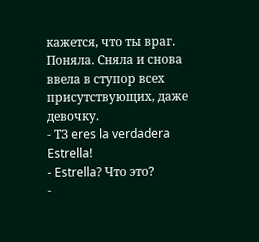кажется, что ты враг.
Поняла. Сняла и снова ввела в ступор всех присутствующих, даже девочку.
- ТЗ eres la verdadera Estrella!
- Estrella? Что это?
-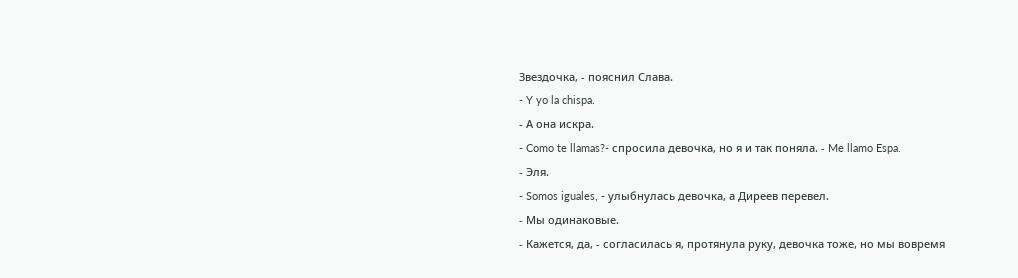Звездочка, - пояснил Слава.
- Y yo la chispa.
- А она искра.
- Como te llamas?- спросила девочка, но я и так поняла. - Me llamo Espa.
- Эля.
- Somos iguales, - улыбнулась девочка, а Диреев перевел.
- Мы одинаковые.
- Кажется, да, - согласилась я, протянула руку, девочка тоже, но мы вовремя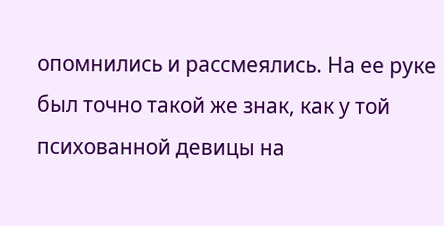опомнились и рассмеялись. На ее руке был точно такой же знак, как у той психованной девицы на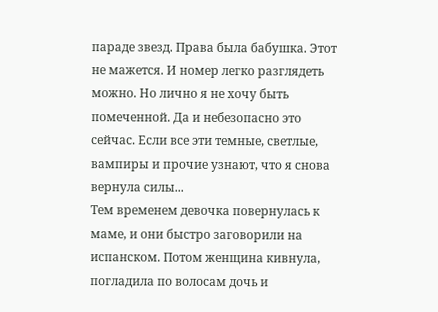параде звезд. Права была бабушка. Этот не мажется. И номер легко разглядеть можно. Но лично я не хочу быть помеченной. Да и небезопасно это сейчас. Если все эти темные, светлые, вампиры и прочие узнают, что я снова вернула силы...
Тем временем девочка повернулась к маме, и они быстро заговорили на испанском. Потом женщина кивнула, погладила по волосам дочь и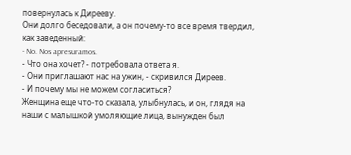повернулась к Дирееву.
Они долго беседовали, а он почему-то все время твердил, как заведенный:
- No. Nos apresuramos.
- Что она хочет? - потребовала ответа я.
- Они приглашают нас на ужин, - скривился Диреев.
- И почему мы не можем согласиться?
Женщина еще что-то сказала, улыбнулась, и он, глядя на наши с малышкой умоляющие лица, вынужден был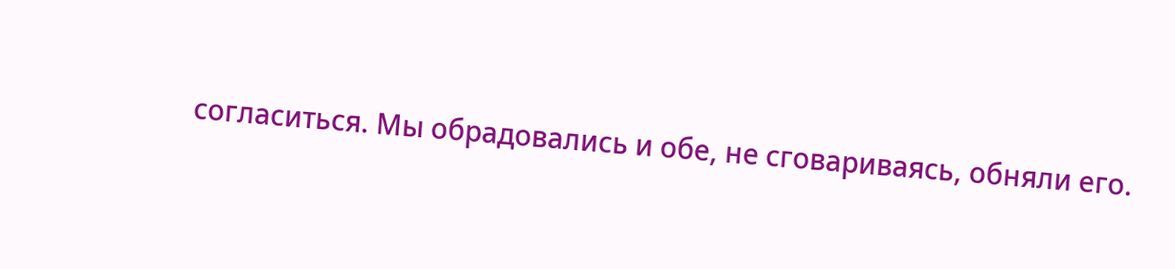согласиться. Мы обрадовались и обе, не сговариваясь, обняли его.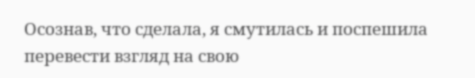Осознав, что сделала, я смутилась и поспешила перевести взгляд на свою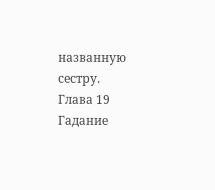названную сестру.
Глава 19 Гадание